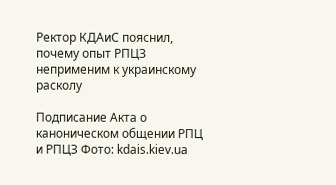Ректор КДАиС пояснил, почему опыт РПЦЗ неприменим к украинскому расколу

Подписание Акта о каноническом общении РПЦ и РПЦЗ Фото: kdais.kiev.ua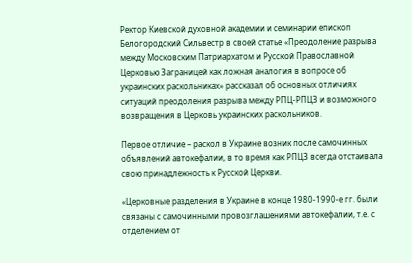Ректор Киевской духовной академии и семинарии епископ Белогородский Сильвестр в своей статье «Преодоление разрыва между Московским Патриархатом и Русской Православной Церковью Заграницей как ложная аналогия в вопросе об украинских раскольниках» рассказал об основных отличиях ситуаций преодоления разрыва между РПЦ-РПЦЗ и возможного возвращения в Церковь украинских раскольников.

Первое отличие – раскол в Украине возник после самочинных объявлений автокефалии, в то время как РПЦЗ всегда отстаивала свою принадлежность к Русской Церкви.

«Церковные разделения в Украине в конце 1980-1990-е гг. были связаны с самочинными провозглашениями автокефалии, т.е. с отделением от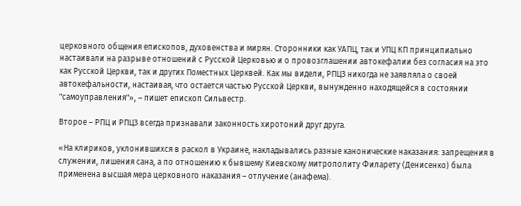церковного общения епископов, духовенства и мирян. Сторонники как УАПЦ, так и УПЦ КП принципиально настаивали на разрыве отношений с Русской Церковью и о провозглашении автокефалии без согласия на это как Русской Церкви, так и других Поместных Церквей. Как мы видели, РПЦЗ никогда не заявляла о своей автокефальности, настаивая, что остается частью Русской Церкви, вынужденно находящейся в состоянии "самоуправления"», – пишет епископ Сильвестр.

Второе – РПЦ и РПЦЗ всегда признавали законность хиротоний друг друга.

«На клириков, уклонившихся в раскол в Украине, накладывались разные канонические наказания: запрещения в служении, лишения сана, а по отношению к бывшему Киевскому митрополиту Филарету (Денисенко) была применена высшая мера церковного наказания – отлучение (анафема).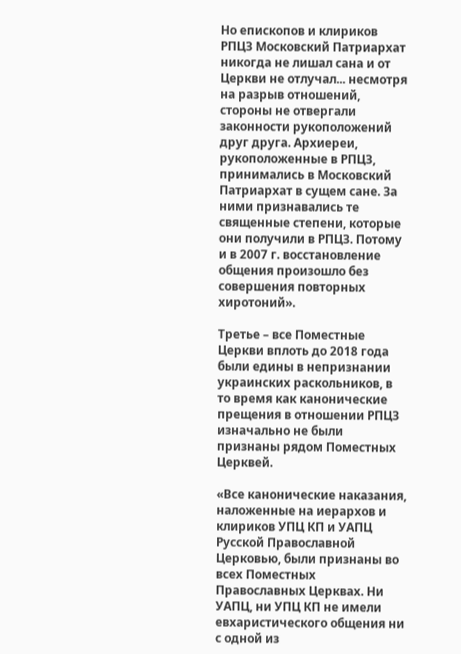Но епископов и клириков РПЦЗ Московский Патриархат никогда не лишал сана и от Церкви не отлучал... несмотря на разрыв отношений, стороны не отвергали законности рукоположений друг друга. Архиереи, рукоположенные в РПЦЗ, принимались в Московский Патриархат в сущем сане. За ними признавались те священные степени, которые они получили в РПЦЗ. Потому и в 2007 г. восстановление общения произошло без совершения повторных хиротоний».

Третье – все Поместные Церкви вплоть до 2018 года были едины в непризнании украинских раскольников, в то время как канонические прещения в отношении РПЦЗ изначально не были признаны рядом Поместных Церквей.

«Все канонические наказания, наложенные на иерархов и клириков УПЦ КП и УАПЦ Русской Православной Церковью, были признаны во всех Поместных Православных Церквах. Ни УАПЦ, ни УПЦ КП не имели евхаристического общения ни с одной из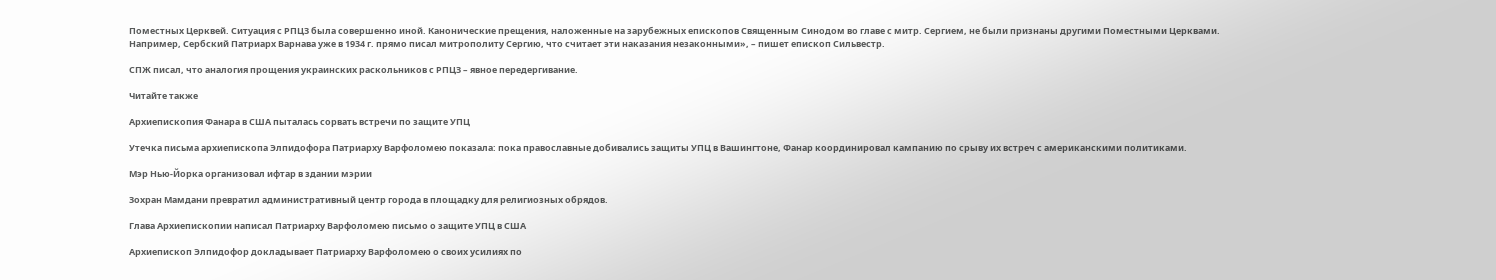Поместных Церквей. Ситуация с РПЦЗ была совершенно иной. Канонические прещения, наложенные на зарубежных епископов Священным Синодом во главе с митр. Сергием, не были признаны другими Поместными Церквами. Например, Сербский Патриарх Варнава уже в 1934 г. прямо писал митрополиту Сергию, что считает эти наказания незаконными», – пишет епископ Сильвестр.

СПЖ писал, что аналогия прощения украинских раскольников с РПЦЗ – явное передергивание.

Читайте также

Архиепископия Фанара в США пыталась сорвать встречи по защите УПЦ

Утечка письма архиепископа Элпидофора Патриарху Варфоломею показала: пока православные добивались защиты УПЦ в Вашингтоне, Фанар координировал кампанию по срыву их встреч с американскими политиками.

Мэр Нью-Йорка организовал ифтар в здании мэрии

Зохран Мамдани превратил административный центр города в площадку для религиозных обрядов.

Глава Архиепископии написал Патриарху Варфоломею письмо о защите УПЦ в США

Архиепископ Элпидофор докладывает Патриарху Варфоломею о своих усилиях по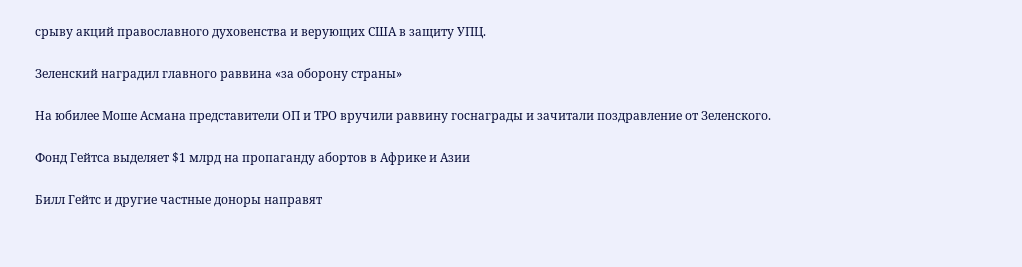срыву акций православного духовенства и верующих США в защиту УПЦ.

Зеленский наградил главного раввина «за оборону страны»

На юбилее Моше Асмана представители ОП и ТРО вручили раввину госнаграды и зачитали поздравление от Зеленского.

Фонд Гейтса выделяет $1 млрд на пропаганду абортов в Африке и Азии

Билл Гейтс и другие частные доноры направят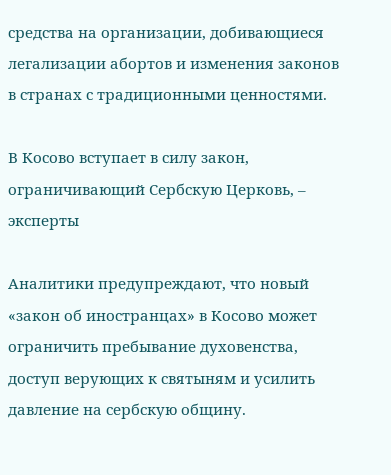средства на организации, добивающиеся легализации абортов и изменения законов в странах с традиционными ценностями.

В Косово вступает в силу закон, ограничивающий Сербскую Церковь, – эксперты

Аналитики предупреждают, что новый «закон об иностранцах» в Косово может ограничить пребывание духовенства, доступ верующих к святыням и усилить давление на сербскую общину.